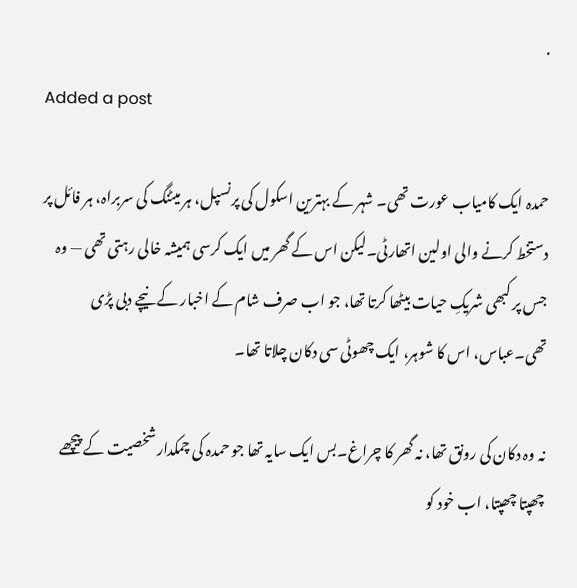·
Added a post

حمدہ ایک کامیاب عورت تھی۔ شہر کے بہترین اسکول کی پرنسپل، ہر میٹنگ کی سربراہ، ہر فائل پر دستخط کرنے والی اولین اتھارٹی۔لیکن اس کے گھر میں ایک کرسی ہمیشہ خالی رہتی تھی — وہ جس پر کبھی شریکِ حیات بیٹھا کرتا تھا، جو اب صرف شام کے اخبار کے نیچے دبی پڑی تھی۔عباس، اس کا شوہر، ایک چھوٹی سی دکان چلاتا تھا۔

نہ وہ دکان کی رونق تھا، نہ گھر کا چراغ۔بس ایک سایہ تھا جو حمدہ کی چمکدار شخصیت کے پیچھے چھپتا چھپتا، اب خود کو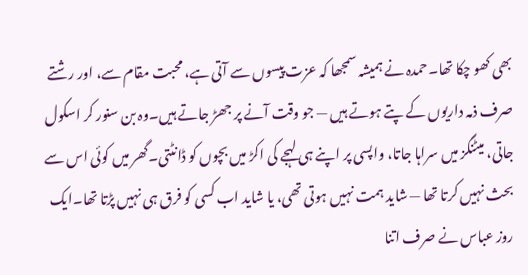بھی کھو چکا تھا۔حمدہ نے ہمیشہ سمجھا کہ عزت پیسوں سے آتی ہے، محبت مقام سے، اور رشتے صرف ذمہ داریوں کے پتے ہوتے ہیں — جو وقت آنے پر جھڑ جاتے ہیں۔وہ بن سنور کر اسکول جاتی، میٹنگز میں سراہا جاتا، واپسی پر اپنے ہی لہجے کی اکڑ میں بچوں کو ڈانٹتی۔گھر میں کوئی اس سے بحث نہیں کرتا تھا — شاید ہمت نہیں ہوتی تھی، یا شاید اب کسی کو فرق ہی نہیں پڑتا تھا۔ایک روز عباس نے صرف اتنا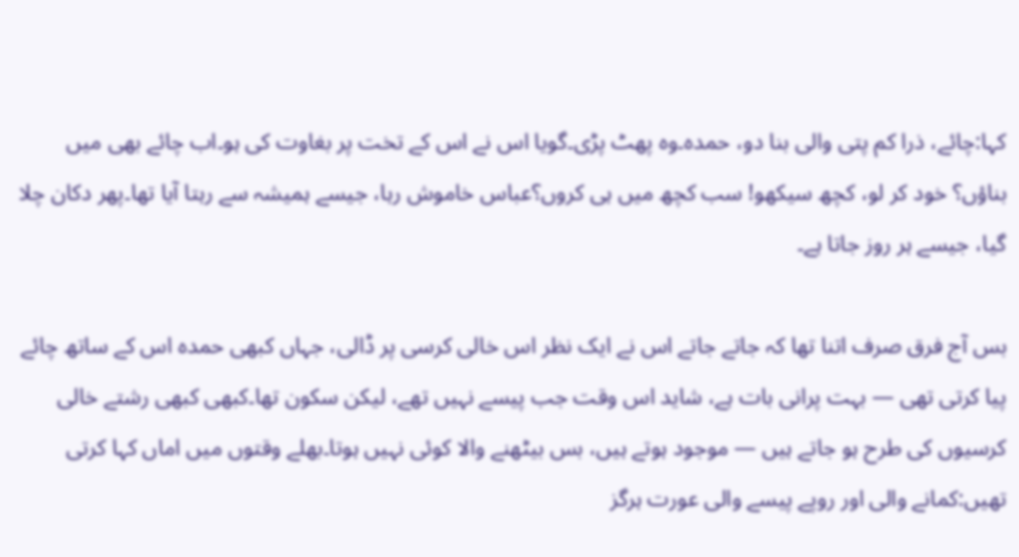کہا:چائے، ذرا کم پتی والی بنا دو، حمدہ۔وہ پھٹ پڑی۔گویا اس نے اس کے تخت پر بغاوت کی ہو۔اب چائے بھی میں بناؤں؟ خود کر لو، کچھ سیکھو! سب کچھ میں ہی کروں؟عباس خاموش رہا، جیسے ہمیشہ سے رہتا آیا تھا۔پھر دکان چلا گیا، جیسے ہر روز جاتا ہے۔

بس آج فرق صرف اتنا تھا کہ جاتے جاتے اس نے ایک نظر اس خالی کرسی پر ڈالی، جہاں کبھی حمدہ اس کے ساتھ چائے پیا کرتی تھی — بہت پرانی بات ہے، شاید اس وقت جب پیسے نہیں تھے، لیکن سکون تھا۔کبھی کبھی رشتے خالی کرسیوں کی طرح ہو جاتے ہیں — موجود ہوتے ہیں، بس بیٹھنے والا کوئی نہیں ہوتا۔بھلے وقتوں میں اماں کہا کرتی تھیں:کمانے والی اور روپے پیسے والی عورت ہرگز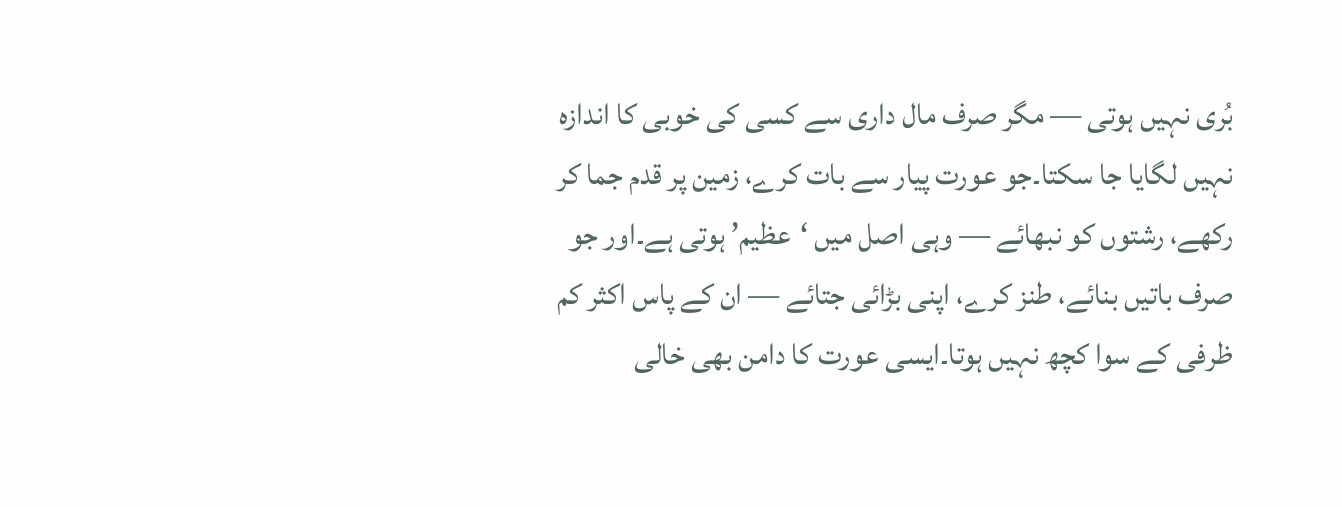بُری نہیں ہوتی — مگر صرف مال داری سے کسی کی خوبی کا اندازہ نہیں لگایا جا سکتا۔جو عورت پیار سے بات کرے، زمین پر قدم جما کر رکھے، رشتوں کو نبھائے — وہی اصل میں ‘عظیم’ ہوتی ہے۔اور جو صرف باتیں بنائے، طنز کرے، اپنی بڑائی جتائے — ان کے پاس اکثر کم ظرفی کے سوا کچھ نہیں ہوتا۔ایسی عورت کا دامن بھی خالی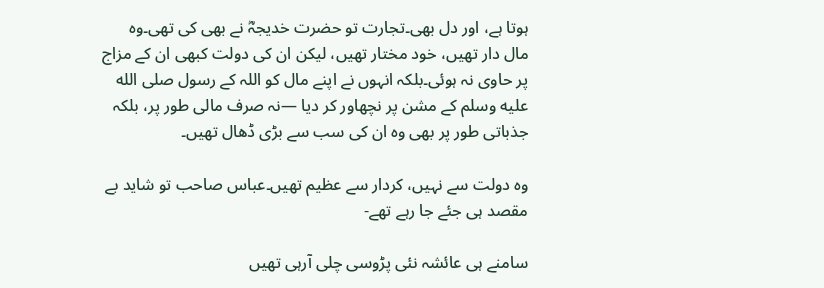ہوتا ہے، اور دل بھی۔تجارت تو حضرت خدیجہؓ نے بھی کی تھی۔وہ مال دار تھیں، خود مختار تھیں، لیکن ان کی دولت کبھی ان کے مزاج پر حاوی نہ ہوئی۔بلکہ انہوں نے اپنے مال کو اللہ کے رسول صلى الله عليه وسلم کے مشن پر نچھاور کر دیا —نہ صرف مالی طور پر، بلکہ جذباتی طور پر بھی وہ ان کی سب سے بڑی ڈھال تھیں۔

وہ دولت سے نہیں، کردار سے عظیم تھیں۔عباس صاحب تو شاید بے مقصد ہی جئے جا رہے تھے-

سامنے ہی عائشہ نئی پڑوسی چلی آرہی تھیں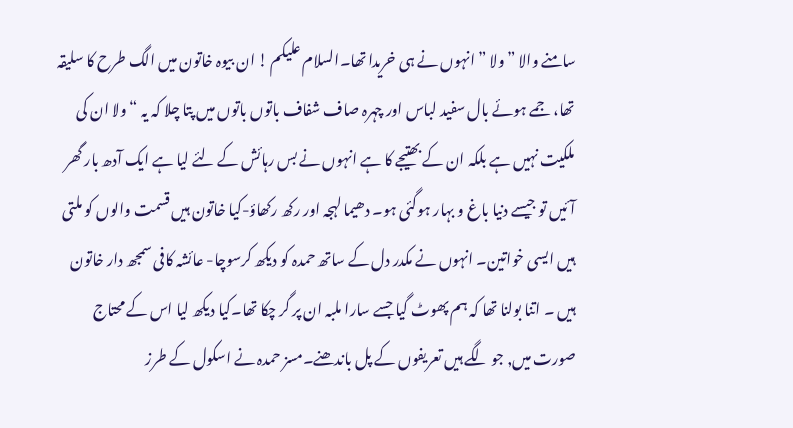سامنے والا ” ولا ” انہوں نے ہی خریدا تھا۔السلام علیکم ! ان بیوہ خاتون میں الگ طرح کا سلیقہ تھا، جمے ہوئے بال سفید لباس اور چہرہ صاف شفاف باتوں باتوں میں پتا چلا کہ یہ “ولا ان کی ملکیت نہیں ہے بلکہ ان کے بھتیجے کا ہے انہوں نے بس رہائش کے لئے لیا ہے ایک آدھ بار گھر آئیں تو جیسے دنیا باغ و بہار ہوگئی ہو۔ دھیما لہجہ اور رکھ رکھاؤ-کیا خاتون ہیں قسمت والوں کو ملتی ہیں ایسی خواتین۔ انہوں نے مکدر دل کے ساتھ حمدہ کو دیکھ کرسوچا- عائشہ کافی سمجھ دار خاتون ہیں ۔ اتنا بولنا تھا کہ ہم پھوٹ گیا جسے سارا ملبہ ان پر گر چکا تھا۔کیا دیکھ لیا اس کے محتاج صورت میں, جو لگے ہیں تعریفوں کے پل باندھنے۔مسز حمدہ نے اسکول کے طرز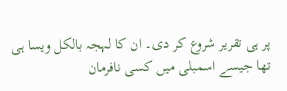پر ہی تقریر شروع کر دی۔ ان کا لہجہ بالکل ویسا ہی تھا جیسے اسمبلی میں کسی نافرمان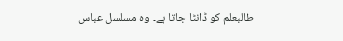طالبعلم کو ڈانٹا جاتا ہے۔ وہ مسلسل عباس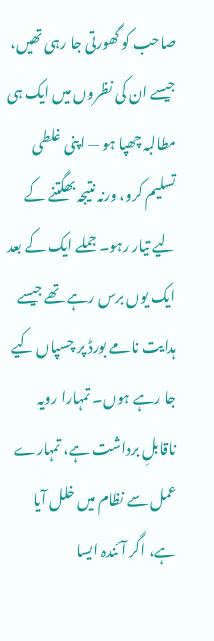صاحب کو گھورتی جا رہی تھیں، جیسے ان کی نظروں میں ایک ہی مطالبہ چھپا ہو — اپنی غلطی تسلیم کرو، ورنہ نتیجہ بھگتنے کے لیے تیار رہو۔ جملے ایک کے بعد ایک یوں برس رہے تھے جیسے ہدایت نامے بورڈ پر چسپاں کیے جا رہے ہوں۔ تمہارا رویہ ناقابلِ برداشت ہے، تمہارے عمل سے نظام میں خلل آیا ہے، اگر آئندہ ایسا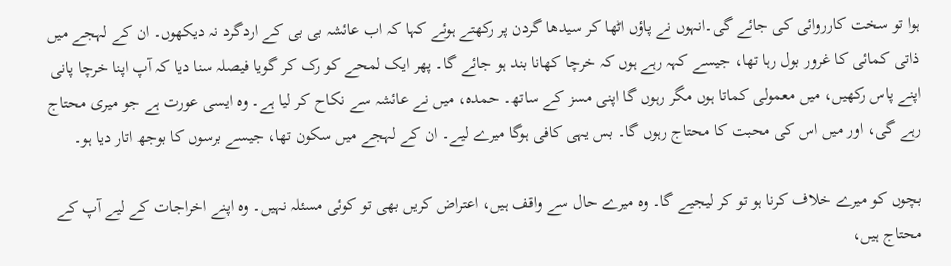ہوا تو سخت کارروائی کی جائے گی۔انہوں نے پاؤں اٹھا کر سیدھا گردن پر رکھتے ہوئے کہا کہ اب عائشہ بی بی کے اردگرد نہ دیکھوں۔ ان کے لہجے میں ذاتی کمائی کا غرور بول رہا تھا، جیسے کہہ رہے ہوں کہ خرچا کھانا بند ہو جائے گا۔ پھر ایک لمحے کو رک کر گویا فیصلہ سنا دیا کہ آپ اپنا خرچا پانی اپنے پاس رکھیں، میں معمولی کماتا ہوں مگر رہوں گا اپنی مسز کے ساتھ۔ حمدہ، میں نے عائشہ سے نکاح کر لیا ہے۔ وہ ایسی عورت ہے جو میری محتاج رہے گی، اور میں اس کی محبت کا محتاج رہوں گا۔ بس یہی کافی ہوگا میرے لیے۔ ان کے لہجے میں سکون تھا، جیسے برسوں کا بوجھ اتار دیا ہو۔

بچوں کو میرے خلاف کرنا ہو تو کر لیجیے گا۔ وہ میرے حال سے واقف ہیں، اعتراض کریں بھی تو کوئی مسئلہ نہیں۔ وہ اپنے اخراجات کے لیے آپ کے محتاج ہیں،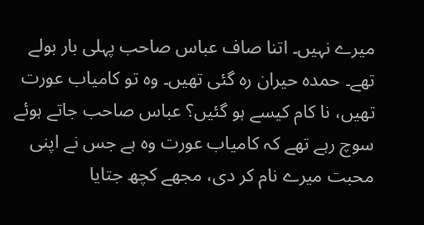میرے نہیں۔ اتنا صاف عباس صاحب پہلی بار بولے تھے۔ حمدہ حیران رہ گئی تھیں۔ وہ تو کامیاب عورت تھیں، نا کام کیسے ہو گئیں؟ عباس صاحب جاتے ہوئے سوچ رہے تھے کہ کامیاب عورت وہ ہے جس نے اپنی محبت میرے نام کر دی، مجھے کچھ جتایا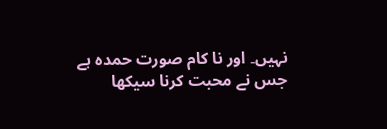نہیں۔ اور نا کام صورت حمدہ ہے جس نے محبت کرنا سیکھا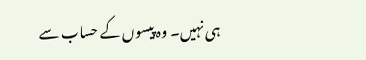ہی نہیں۔ وہ پیسوں کے حساب سے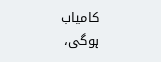کامیاب ہوگی،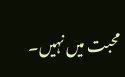محبت میں نہیں۔